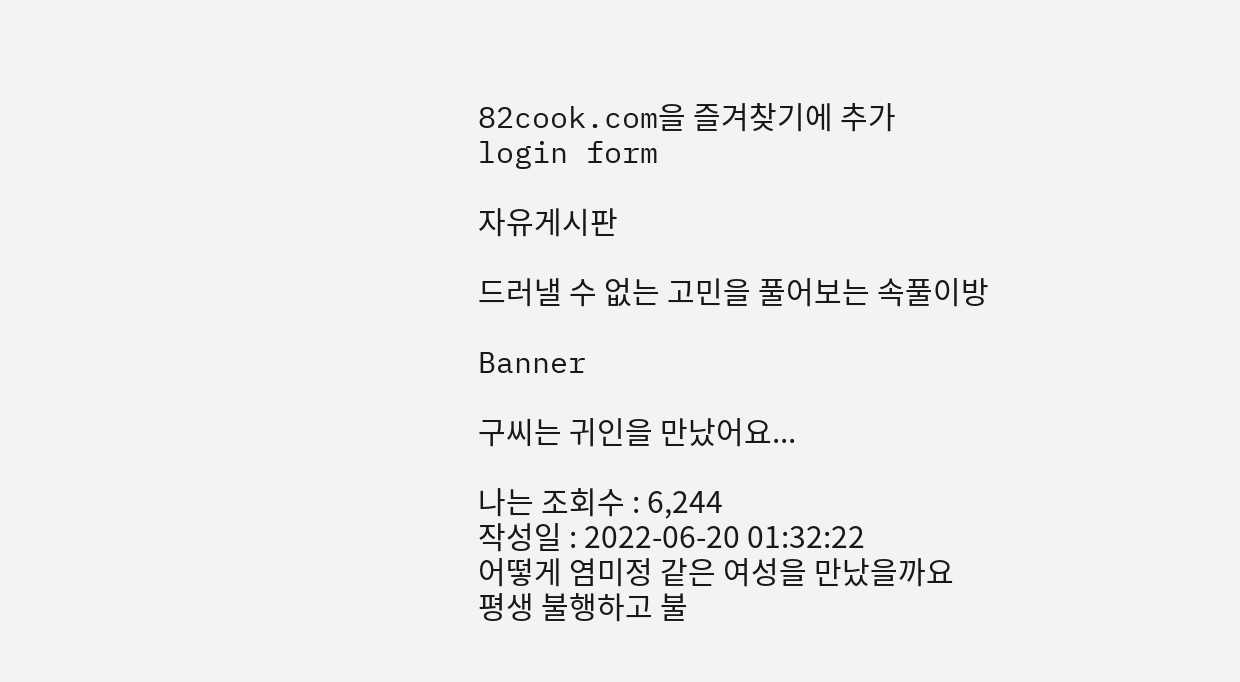82cook.com을 즐겨찾기에 추가
login form

자유게시판

드러낼 수 없는 고민을 풀어보는 속풀이방

Banner

구씨는 귀인을 만났어요...

나는 조회수 : 6,244
작성일 : 2022-06-20 01:32:22
어떻게 염미정 같은 여성을 만났을까요
평생 불행하고 불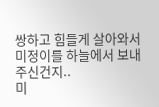쌍하고 힘들게 살아와서 미정이를 하늘에서 보내주신건지..
미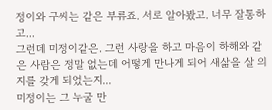정이와 구씨는 같은 부류죠. 서로 알아봤고. 너무 잘통하고...
그런데 미정이같은. 그런 사랑을 하고 마음이 하해와 같은 사람은 정말 없는데 어떻게 만나게 되어 새삶을 살 의지를 갖게 되었는지...
미정이는 그 누굴 만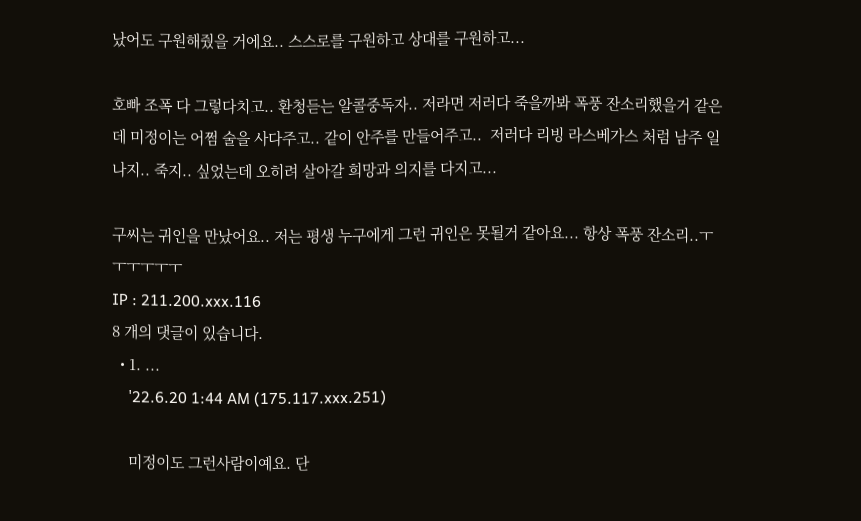났어도 구원해줬을 거에요.. 스스로를 구원하고 상대를 구원하고...

호빠 조폭 다 그렇다치고.. 환청듣는 알콜중독자.. 저라면 저러다 죽을까봐 폭풍 잔소리했을거 같은데 미정이는 어쩜 술을 사다주고.. 같이 안주를 만들어주고..  저러다 리빙 라스베가스 처럼 남주 일나지.. 죽지.. 싶었는데 오히려 살아갈 희망과 의지를 다지고...

구씨는 귀인을 만났어요.. 저는 평생 누구에게 그런 귀인은 못될거 같아요... 항상 폭풍 잔소리..ㅜㅜㅜㅜㅜㅜ
IP : 211.200.xxx.116
8 개의 댓글이 있습니다.
  • 1. ...
    '22.6.20 1:44 AM (175.117.xxx.251)

    미정이도 그런사람이예요. 단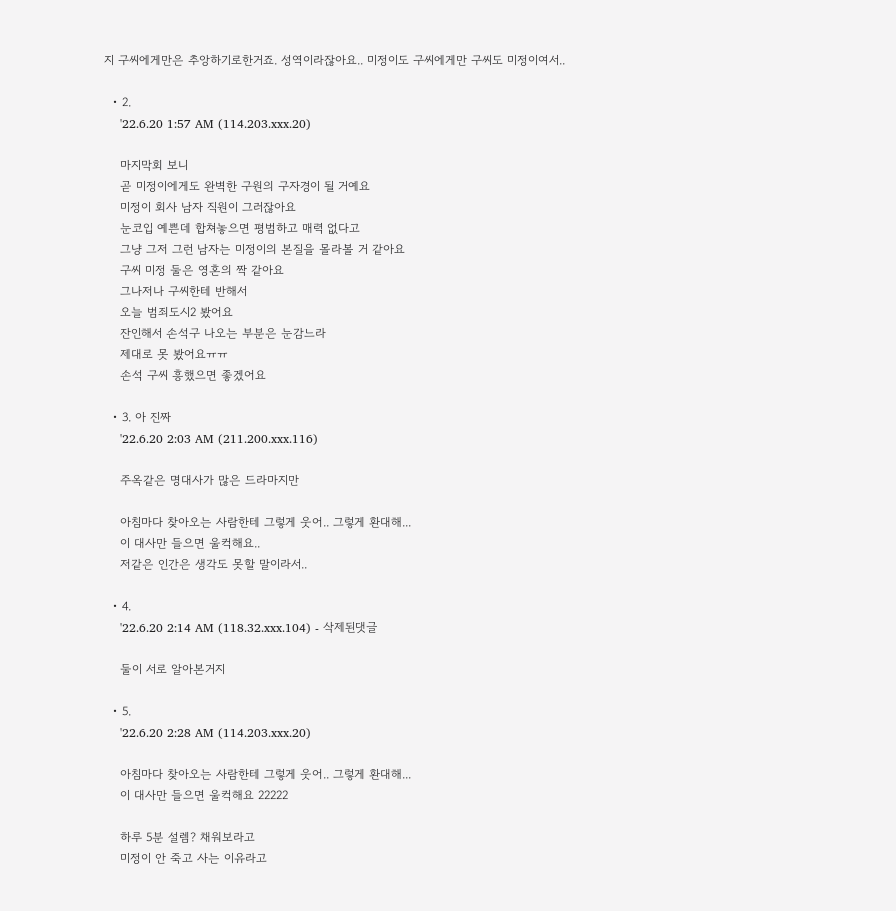지 구씨에게만은 추앙하기로한거죠. 성역이라잖아요.. 미정이도 구씨에게만 구씨도 미정이여서..

  • 2.
    '22.6.20 1:57 AM (114.203.xxx.20)

    마지막회 보니
    곧 미정이에게도 완벽한 구원의 구자경이 될 거예요
    미정이 회사 남자 직원이 그러잖아요
    눈코입 예쁜데 합쳐놓으면 평범하고 매력 없다고
    그냥 그저 그런 남자는 미정이의 본질을 몰라볼 거 같아요
    구씨 미정 둘은 영혼의 짝 같아요
    그나저나 구씨한테 반해서
    오늘 범죄도시2 봤어요
    잔인해서 손석구 나오는 부분은 눈감느라
    제대로 못 봤어요ㅠㅠ
    손석 구씨 흥했으면 좋겠어요

  • 3. 아 진짜
    '22.6.20 2:03 AM (211.200.xxx.116)

    주옥같은 명대사가 많은 드라마지만

    아침마다 찾아오는 사람한테 그렇게 웃어.. 그렇게 환대해...
    이 대사만 들으면 울컥해요..
    저같은 인간은 생각도 못할 말이라서..

  • 4.
    '22.6.20 2:14 AM (118.32.xxx.104) - 삭제된댓글

    둘이 서로 알아본거지

  • 5.
    '22.6.20 2:28 AM (114.203.xxx.20)

    아침마다 찾아오는 사람한테 그렇게 웃어.. 그렇게 환대해...
    이 대사만 들으면 울컥해요 22222

    하루 5분 설렘? 채워보라고
    미정이 안 죽고 사는 이유라고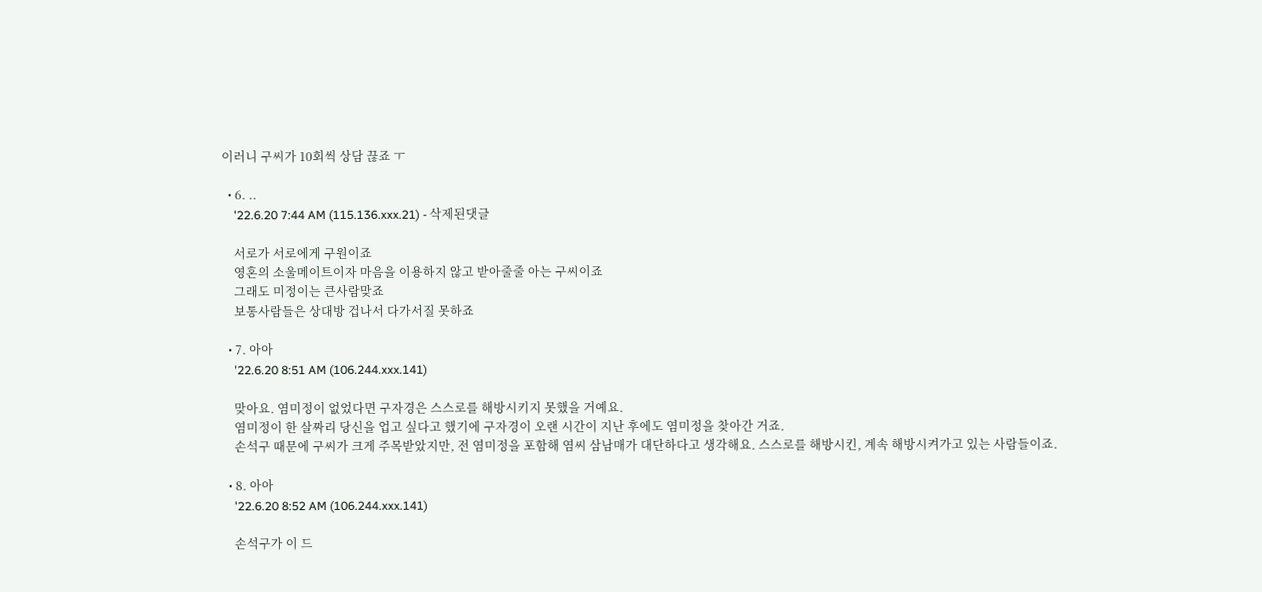이러니 구씨가 10회씩 상담 끊죠 ㅜ

  • 6. ..
    '22.6.20 7:44 AM (115.136.xxx.21) - 삭제된댓글

    서로가 서로에게 구원이죠
    영혼의 소울메이트이자 마음을 이용하지 않고 받아줄줄 아는 구씨이죠
    그래도 미정이는 큰사람맞죠
    보통사람들은 상대방 겁나서 다가서질 못하죠

  • 7. 아아
    '22.6.20 8:51 AM (106.244.xxx.141)

    맞아요. 염미정이 없었다면 구자경은 스스로를 해방시키지 못했을 거예요.
    염미정이 한 살짜리 당신을 업고 싶다고 했기에 구자경이 오랜 시간이 지난 후에도 염미정을 찾아간 거죠.
    손석구 때문에 구씨가 크게 주목받았지만, 전 염미정을 포함해 염씨 삼남매가 대단하다고 생각해요. 스스로를 해방시킨, 계속 해방시켜가고 있는 사람들이죠.

  • 8. 아아
    '22.6.20 8:52 AM (106.244.xxx.141)

    손석구가 이 드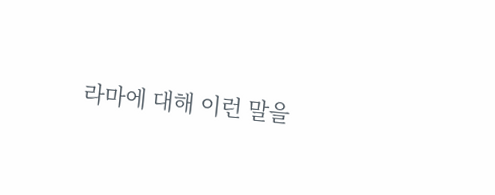라마에 대해 이런 말을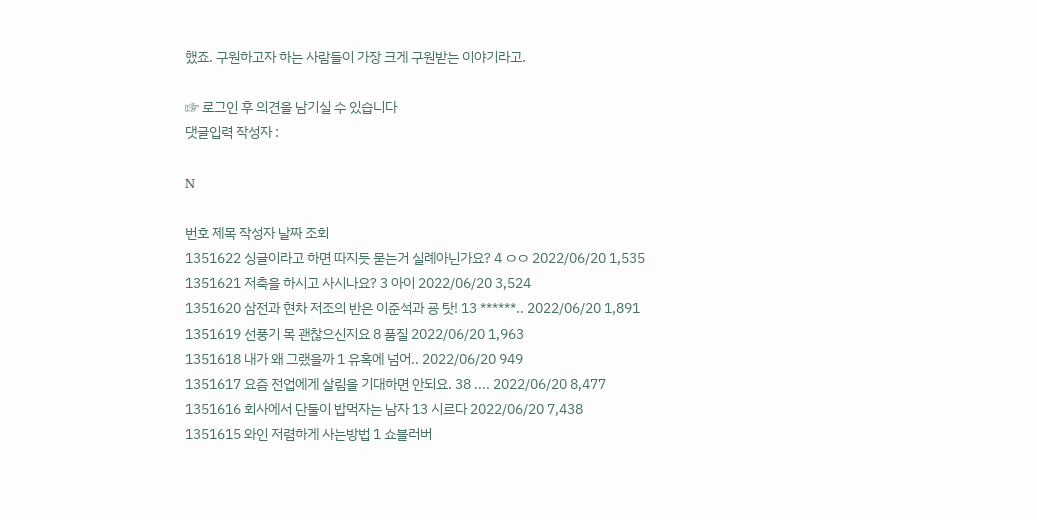했죠. 구원하고자 하는 사람들이 가장 크게 구원받는 이야기라고.

☞ 로그인 후 의견을 남기실 수 있습니다
댓글입력 작성자 :

N

번호 제목 작성자 날짜 조회
1351622 싱글이라고 하면 따지듯 묻는거 실례아닌가요? 4 ㅇㅇ 2022/06/20 1,535
1351621 저축을 하시고 사시나요? 3 아이 2022/06/20 3,524
1351620 삼전과 현차 저조의 반은 이준석과 굥 탓! 13 ******.. 2022/06/20 1,891
1351619 선풍기 목 괜찮으신지요 8 품질 2022/06/20 1,963
1351618 내가 왜 그랬을까 1 유혹에 넘어.. 2022/06/20 949
1351617 요즘 전업에게 살림을 기대하면 안되요. 38 .... 2022/06/20 8,477
1351616 회사에서 단둘이 밥먹자는 남자 13 시르다 2022/06/20 7,438
1351615 와인 저렴하게 사는방법 1 쇼블러버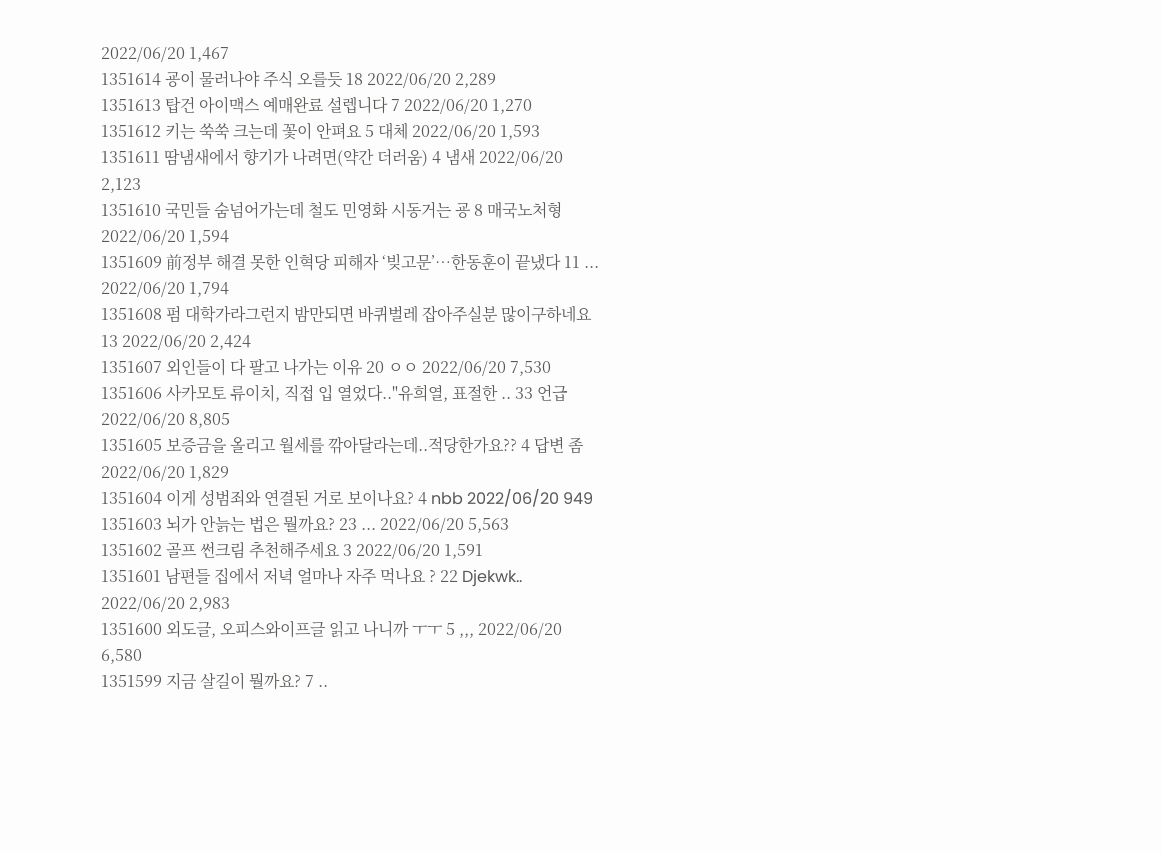2022/06/20 1,467
1351614 굥이 물러나야 주식 오를듯 18 2022/06/20 2,289
1351613 탑건 아이맥스 예매완료 설렙니다 7 2022/06/20 1,270
1351612 키는 쑥쑥 크는데 꽃이 안펴요 5 대체 2022/06/20 1,593
1351611 땀냄새에서 향기가 나려면(약간 더러움) 4 냄새 2022/06/20 2,123
1351610 국민들 숨넘어가는데 철도 민영화 시동거는 굥 8 매국노처형 2022/06/20 1,594
1351609 前정부 해결 못한 인혁당 피해자 ‘빚고문’…한동훈이 끝냈다 11 ... 2022/06/20 1,794
1351608 펌 대학가라그런지 밤만되면 바퀴벌레 잡아주실분 많이구하네요 13 2022/06/20 2,424
1351607 외인들이 다 팔고 나가는 이유 20 ㅇㅇ 2022/06/20 7,530
1351606 사카모토 류이치, 직접 입 열었다.."유희열, 표절한 .. 33 언급 2022/06/20 8,805
1351605 보증금을 올리고 월세를 깎아달라는데..적당한가요?? 4 답변 좀 2022/06/20 1,829
1351604 이게 성범죄와 연결된 거로 보이나요? 4 nbb 2022/06/20 949
1351603 뇌가 안늙는 법은 뭘까요? 23 ... 2022/06/20 5,563
1351602 골프 썬크림 추천해주세요 3 2022/06/20 1,591
1351601 남편들 집에서 저녁 얼마나 자주 먹나요 ? 22 Djekwk.. 2022/06/20 2,983
1351600 외도글, 오피스와이프글 읽고 나니까 ㅜㅜ 5 ,,, 2022/06/20 6,580
1351599 지금 살길이 뭘까요? 7 ..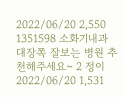2022/06/20 2,550
1351598 소화기내과 대장쪽 잘보는 병원 추천해주세요~ 2 정이 2022/06/20 1,531